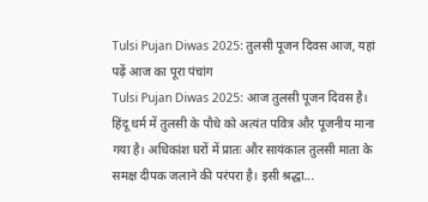Tulsi Pujan Diwas 2025: तुलसी पूजन दिवस आज, यहां पढ़ें आज का पूरा पंचांग
Tulsi Pujan Diwas 2025: आज तुलसी पूजन दिवस है। हिंदू धर्म में तुलसी के पौधे को अत्यंत पवित्र और पूजनीय माना गया है। अधिकांश घरों में प्रातः और सायंकाल तुलसी माता के समक्ष दीपक जलाने की परंपरा है। इसी श्रद्धा...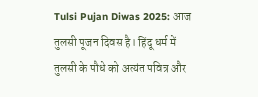Tulsi Pujan Diwas 2025: आज तुलसी पूजन दिवस है। हिंदू धर्म में तुलसी के पौधे को अत्यंत पवित्र और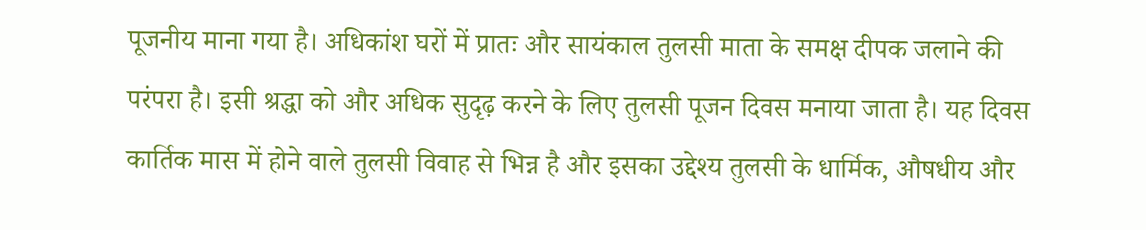पूजनीय माना गया है। अधिकांश घरों में प्रातः और सायंकाल तुलसी माता के समक्ष दीपक जलाने की परंपरा है। इसी श्रद्धा को और अधिक सुदृढ़ करने के लिए तुलसी पूजन दिवस मनाया जाता है। यह दिवस कार्तिक मास में होने वाले तुलसी विवाह से भिन्न है और इसका उद्देश्य तुलसी के धार्मिक, औषधीय और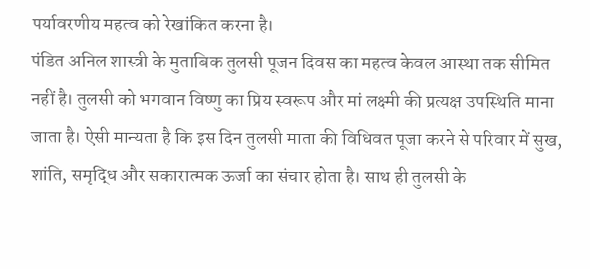पर्यावरणीय महत्व को रेखांकित करना है।
पंडित अनिल शास्त्री के मुताबिक तुलसी पूजन दिवस का महत्व केवल आस्था तक सीमित नहीं है। तुलसी को भगवान विष्णु का प्रिय स्वरूप और मां लक्ष्मी की प्रत्यक्ष उपस्थिति माना जाता है। ऐसी मान्यता है कि इस दिन तुलसी माता की विधिवत पूजा करने से परिवार में सुख, शांति, समृद्धि और सकारात्मक ऊर्जा का संचार होता है। साथ ही तुलसी के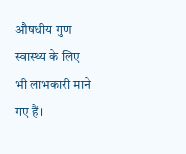औषधीय गुण स्वास्थ्य के लिए भी लाभकारी माने गए हैं।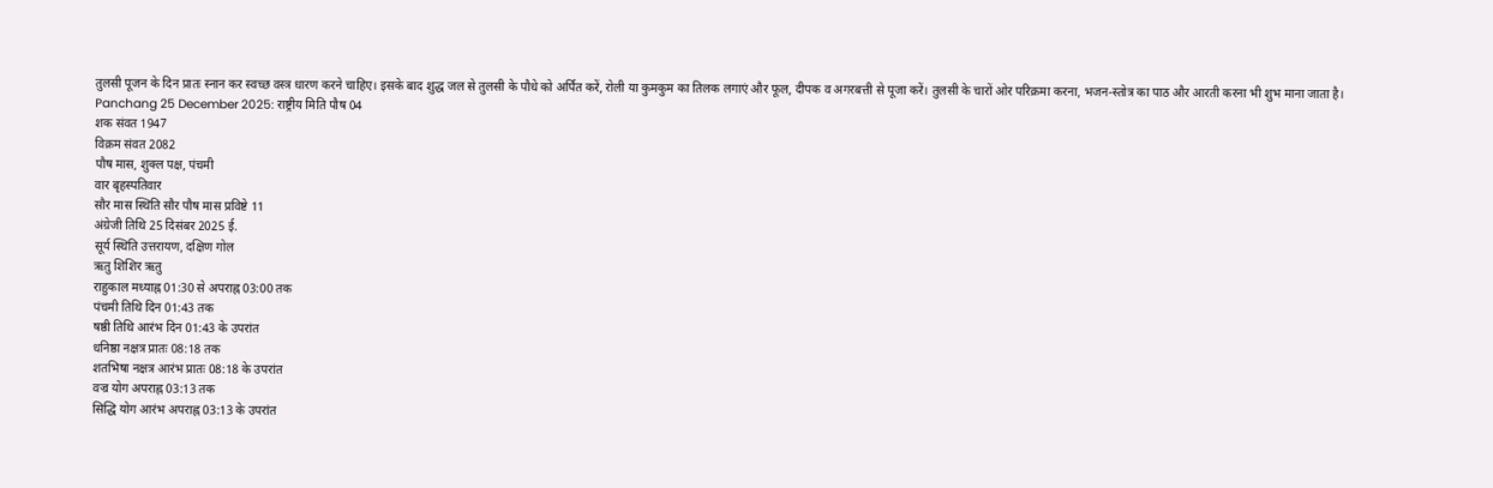तुलसी पूजन के दिन प्रातः स्नान कर स्वच्छ वस्त्र धारण करने चाहिए। इसके बाद शुद्ध जल से तुलसी के पौधे को अर्पित करें, रोली या कुमकुम का तिलक लगाएं और फूल, दीपक व अगरबत्ती से पूजा करें। तुलसी के चारों ओर परिक्रमा करना, भजन-स्तोत्र का पाठ और आरती करना भी शुभ माना जाता है।
Panchang 25 December 2025: राष्ट्रीय मिति पौष 04
शक संवत 1947
विक्रम संवत 2082
पौष मास, शुक्ल पक्ष, पंचमी
वार बृहस्पतिवार
सौर मास स्थिति सौर पौष मास प्रविष्टे 11
अंग्रेजी तिथि 25 दिसंबर 2025 ई.
सूर्य स्थिति उत्तरायण, दक्षिण गोल
ऋतु शिशिर ऋतु
राहुकाल मध्याह्न 01:30 से अपराह्न 03:00 तक
पंचमी तिथि दिन 01:43 तक
षष्ठी तिथि आरंभ दिन 01:43 के उपरांत
धनिष्ठा नक्षत्र प्रातः 08:18 तक
शतभिषा नक्षत्र आरंभ प्रातः 08:18 के उपरांत
वज्र योग अपराह्न 03:13 तक
सिद्धि योग आरंभ अपराह्न 03:13 के उपरांत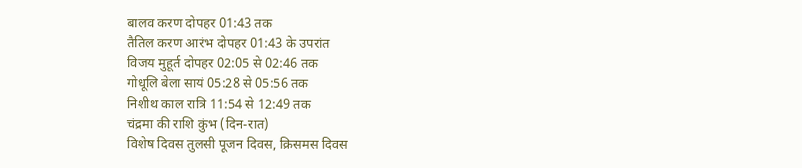बालव करण दोपहर 01:43 तक
तैतिल करण आरंभ दोपहर 01:43 के उपरांत
विजय मुहूर्त दोपहर 02:05 से 02:46 तक
गोधूलि बेला सायं 05:28 से 05:56 तक
निशीथ काल रात्रि 11:54 से 12:49 तक
चंद्रमा की राशि कुंभ (दिन-रात)
विशेष दिवस तुलसी पूजन दिवस, क्रिसमस दिवस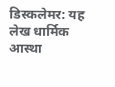डिस्कलेमर: यह लेख धार्मिक आस्था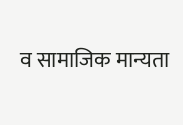व सामाजिक मान्यता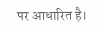पर आधारित है।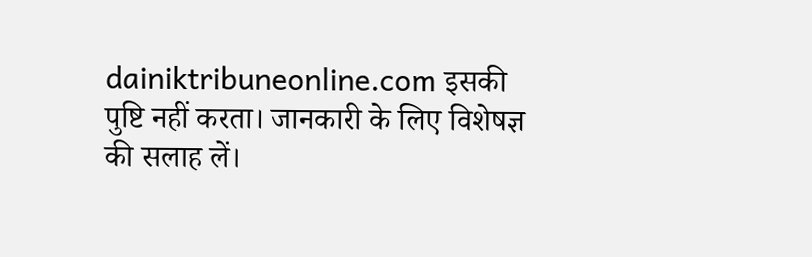dainiktribuneonline.com इसकी पुष्टि नहीं करता। जानकारी के लिए विशेषज्ञ की सलाह लें।